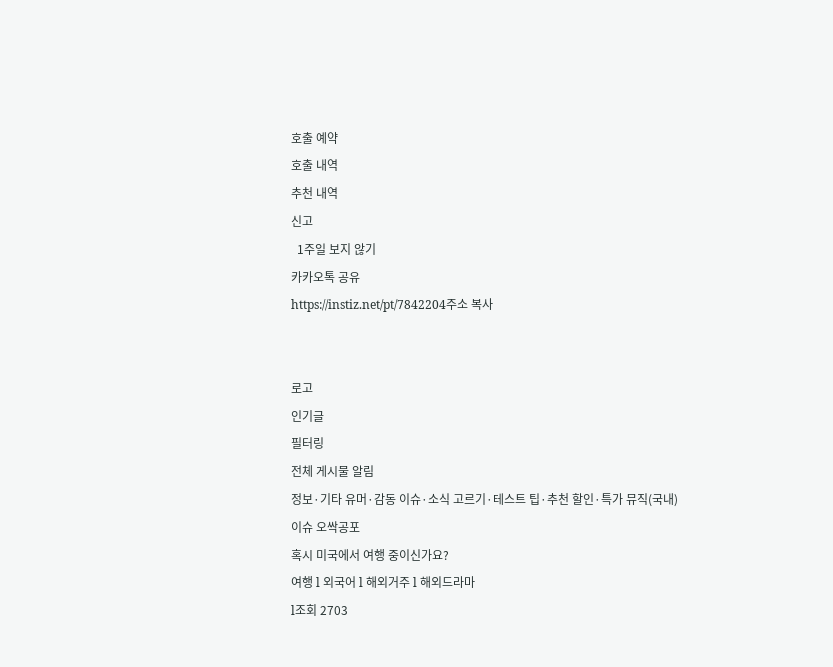호출 예약
호출 내역
추천 내역
신고
  1주일 보지 않기
카카오톡 공유
https://instiz.net/pt/7842204주소 복사


로고
인기글
필터링
전체 게시물 알림
정보·기타 유머·감동 이슈·소식 고르기·테스트 팁·추천 할인·특가 뮤직(국내)
이슈 오싹공포
혹시 미국에서 여행 중이신가요?
여행 l 외국어 l 해외거주 l 해외드라마
l조회 2703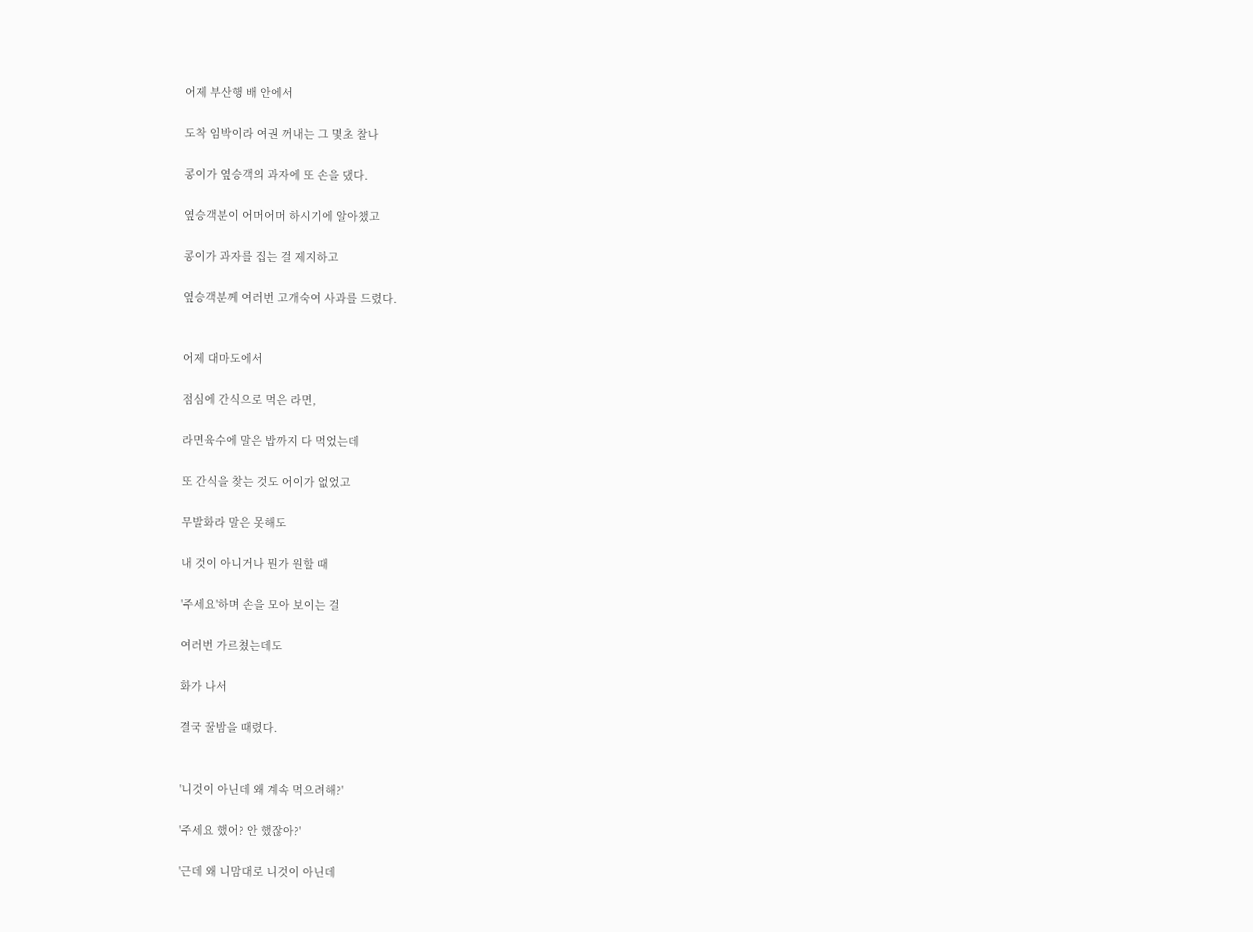어제 부산행 배 안에서

도착 임박이라 여권 꺼내는 그 몇초 찰나

콩이가 옆승객의 과자에 또 손을 댔다.

옆승객분이 어머어머 하시기에 알아챘고

콩이가 과자를 집는 걸 제지하고

옆승객분께 여러번 고개숙여 사과를 드렸다.


어제 대마도에서

점심에 간식으로 먹은 라면,

라면육수에 말은 밥까지 다 먹었는데

또 간식을 찾는 것도 어이가 없었고

무발화라 말은 못해도

내 것이 아니거나 뭔가 원할 때

'주세요'하며 손을 모아 보이는 걸

여러번 가르쳤는데도

화가 나서

결국 꿀밤을 때렸다.


'니것이 아닌데 왜 계속 먹으려해?'

'주세요 했어? 안 했잖아?'

'근데 왜 니맘대로 니것이 아닌데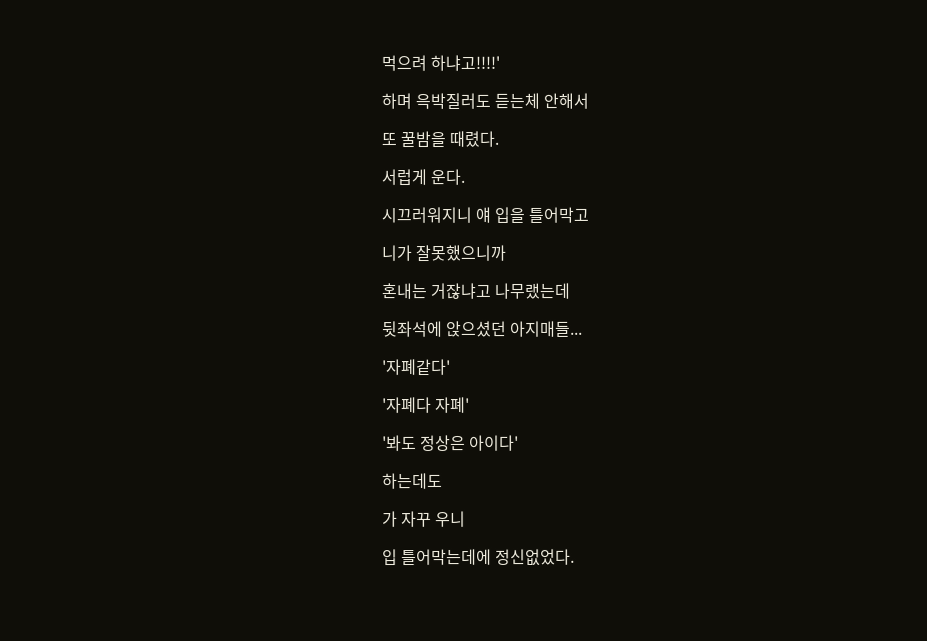먹으려 하냐고!!!!'

하며 윽박질러도 듣는체 안해서

또 꿀밤을 때렸다.

서럽게 운다.

시끄러워지니 얘 입을 틀어막고

니가 잘못했으니까

혼내는 거잖냐고 나무랬는데

뒷좌석에 앉으셨던 아지매들...

'자폐같다'

'자폐다 자폐'

'봐도 정상은 아이다'

하는데도

가 자꾸 우니

입 틀어막는데에 정신없었다.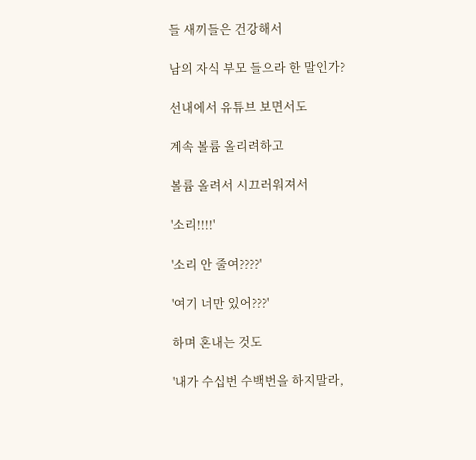들 새끼들은 건강해서

남의 자식 부모 들으라 한 말인가?

선내에서 유튜브 보면서도

계속 볼륨 올리려하고

볼륨 올려서 시끄러워져서

'소리!!!!'

'소리 안 줄여????'

'여기 너만 있어???'

하며 혼내는 것도

'내가 수십번 수백번을 하지말라,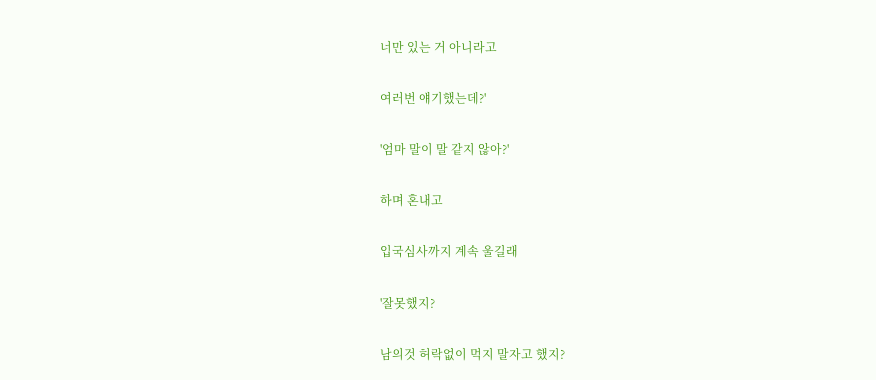너만 있는 거 아니라고

여러번 얘기했는데?'

'엄마 말이 말 같지 않아?'

하며 혼내고

입국심사까지 계속 울길래

'잘못했지?

남의것 허락없이 먹지 말자고 했지?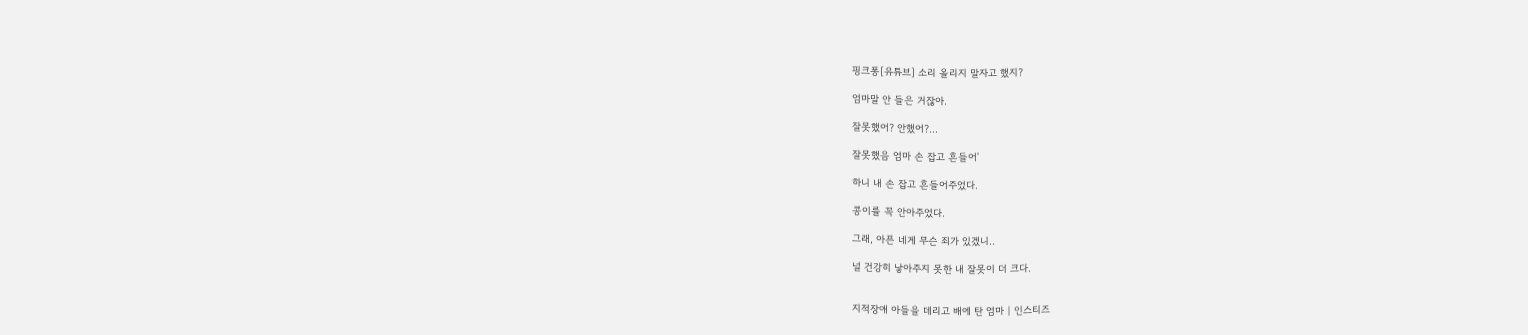핑크퐁[유튜브] 소리 올리지 말자고 했지?

엄마말 안 들은 거잖아.

잘못했어? 안했어?...

잘못했음 엄마 손 잡고 흔들어'

하니 내 손 잡고 흔들어주었다.

콩이를 꼭 안아주었다.

그래, 아픈 네게 무슨 죄가 있겠니..

널 건강히 낳아주지 못한 내 잘못이 더 크다.


지적장애 아들을 데리고 배에 탄 엄마 | 인스티즈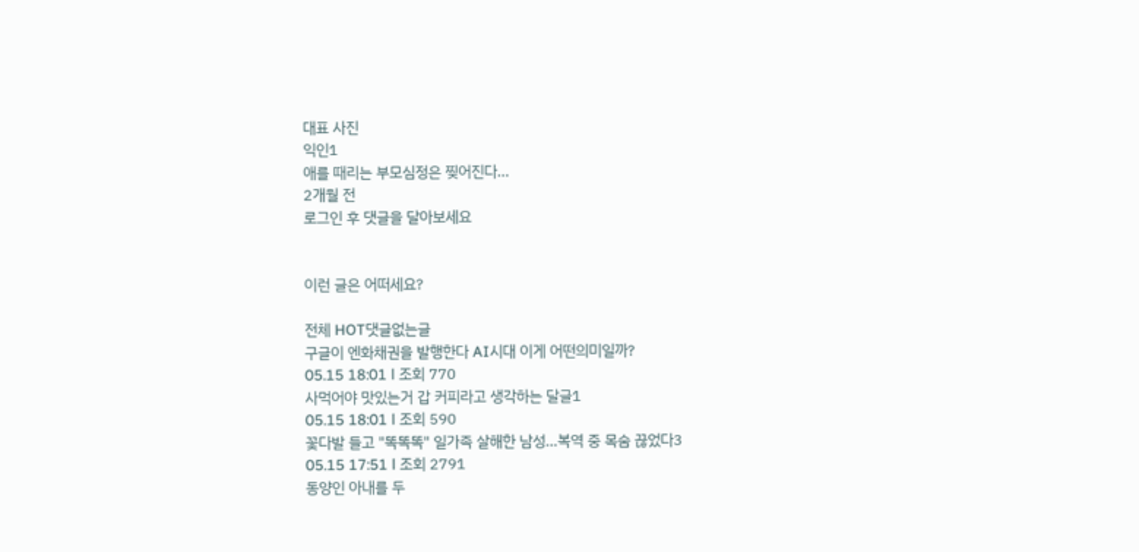대표 사진
익인1
애를 때리는 부모심정은 찢어진다...
2개월 전
로그인 후 댓글을 달아보세요


이런 글은 어떠세요?

전체 HOT댓글없는글
구글이 엔화채권을 발행한다 AI시대 이게 어떤의미일까?
05.15 18:01 l 조회 770
사먹어야 맛있는거 갑 커피라고 생각하는 달글1
05.15 18:01 l 조회 590
꽃다발 들고 "똑똑똑" 일가족 살해한 남성...복역 중 목숨 끊었다3
05.15 17:51 l 조회 2791
동양인 아내를 두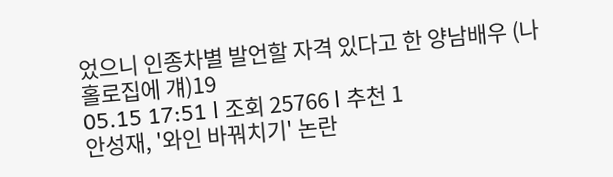었으니 인종차별 발언할 자격 있다고 한 양남배우 (나홀로집에 걔)19
05.15 17:51 l 조회 25766 l 추천 1
안성재, '와인 바꿔치기' 논란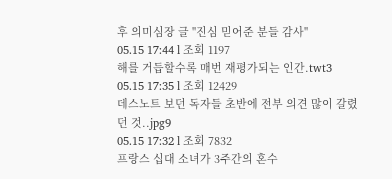후 의미심장 글 "진심 믿어준 분들 감사"
05.15 17:44 l 조회 1197
해를 거듭할수록 매번 재평가되는 인간.twt3
05.15 17:35 l 조회 12429
데스노트 보던 독자들 초반에 전부 의견 많이 갈렸던 것..jpg9
05.15 17:32 l 조회 7832
프랑스 십대 소녀가 3주간의 혼수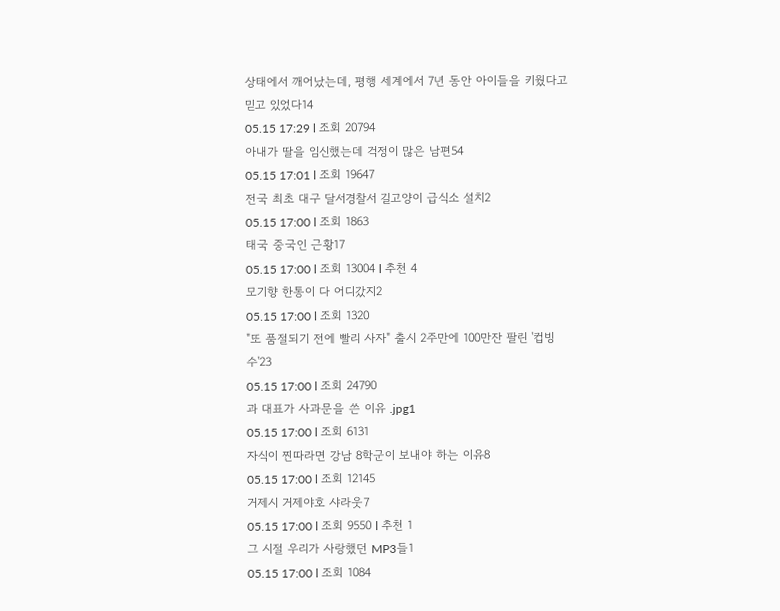상태에서 깨어났는데, 평행 세계에서 7년 동안 아이들을 키웠다고 믿고 있었다14
05.15 17:29 l 조회 20794
아내가 딸을 임신했는데 걱정이 많은 남편54
05.15 17:01 l 조회 19647
전국 최초 대구 달서경찰서 길고양이 급식소 설치2
05.15 17:00 l 조회 1863
태국 중국인 근황17
05.15 17:00 l 조회 13004 l 추천 4
모기향 한통이 다 어디갔지2
05.15 17:00 l 조회 1320
"또 품절되기 전에 빨리 사자" 출시 2주만에 100만잔 팔린 '컵빙수'23
05.15 17:00 l 조회 24790
과 대표가 사과문을 쓴 이유 .jpg1
05.15 17:00 l 조회 6131
자식이 찐따라면 강남 8학군이 보내야 하는 이유8
05.15 17:00 l 조회 12145
거제시 거제야호 샤라웃7
05.15 17:00 l 조회 9550 l 추천 1
그 시절 우리가 사랑했던 MP3들1
05.15 17:00 l 조회 1084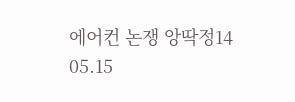에어컨 논쟁 앙딱정14
05.15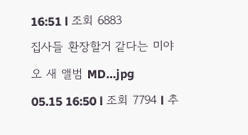16:51 l 조회 6883
집사들 환장할거 같다는 미야오 새 앨범 MD…jpg
05.15 16:50 l 조회 7794 l 추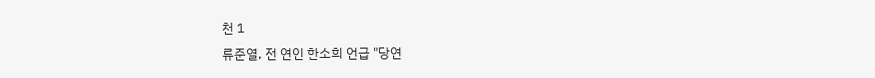천 1
류준열, 전 연인 한소희 언급 "당연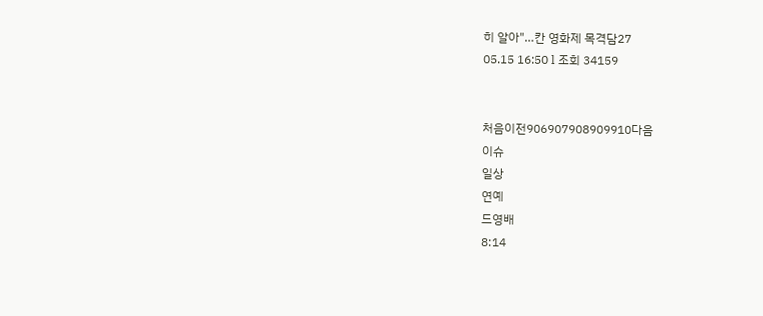히 알아"…칸 영화제 목격담27
05.15 16:50 l 조회 34159


처음이전906907908909910다음
이슈
일상
연예
드영배
8:14